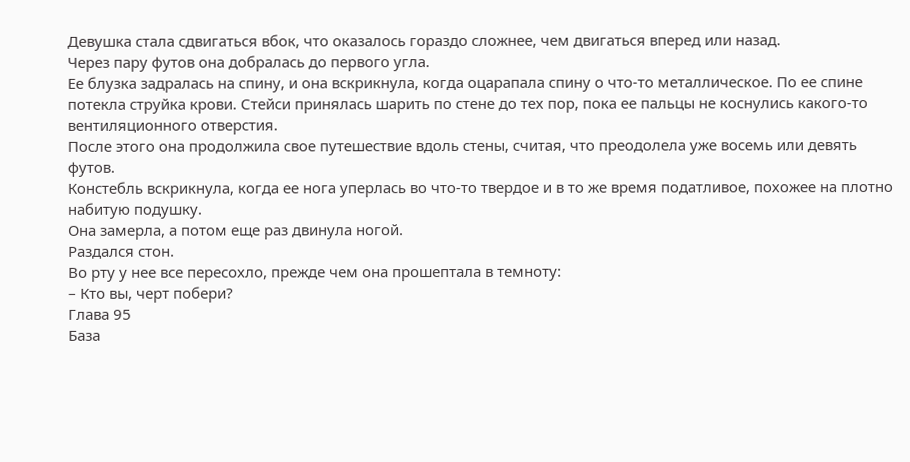Девушка стала сдвигаться вбок, что оказалось гораздо сложнее, чем двигаться вперед или назад.
Через пару футов она добралась до первого угла.
Ее блузка задралась на спину, и она вскрикнула, когда оцарапала спину о что-то металлическое. По ее спине потекла струйка крови. Стейси принялась шарить по стене до тех пор, пока ее пальцы не коснулись какого-то вентиляционного отверстия.
После этого она продолжила свое путешествие вдоль стены, считая, что преодолела уже восемь или девять футов.
Констебль вскрикнула, когда ее нога уперлась во что-то твердое и в то же время податливое, похожее на плотно набитую подушку.
Она замерла, а потом еще раз двинула ногой.
Раздался стон.
Во рту у нее все пересохло, прежде чем она прошептала в темноту:
– Кто вы, черт побери?
Глава 95
База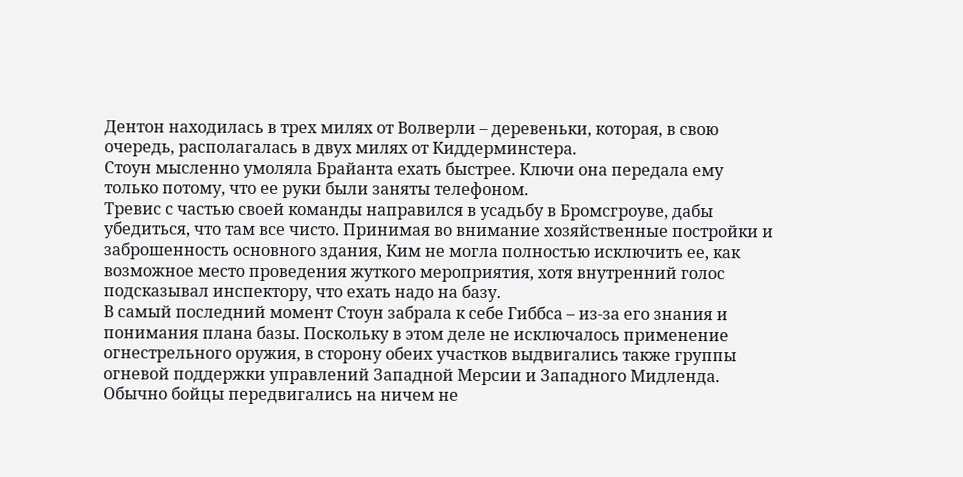Дентон находилась в трех милях от Волверли – деревеньки, которая, в свою очередь, располагалась в двух милях от Киддерминстера.
Стоун мысленно умоляла Брайанта ехать быстрее. Ключи она передала ему только потому, что ее руки были заняты телефоном.
Тревис с частью своей команды направился в усадьбу в Бромсгроуве, дабы убедиться, что там все чисто. Принимая во внимание хозяйственные постройки и заброшенность основного здания, Ким не могла полностью исключить ее, как возможное место проведения жуткого мероприятия, хотя внутренний голос подсказывал инспектору, что ехать надо на базу.
В самый последний момент Стоун забрала к себе Гиббса – из-за его знания и понимания плана базы. Поскольку в этом деле не исключалось применение огнестрельного оружия, в сторону обеих участков выдвигались также группы огневой поддержки управлений Западной Мерсии и Западного Мидленда. Обычно бойцы передвигались на ничем не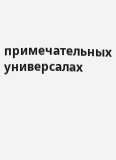примечательных универсалах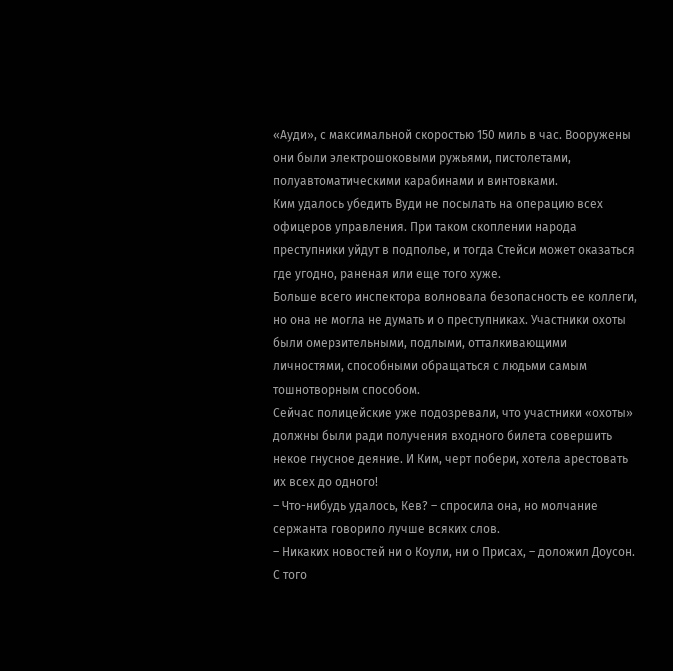«Ауди», с максимальной скоростью 150 миль в час. Вооружены они были электрошоковыми ружьями, пистолетами, полуавтоматическими карабинами и винтовками.
Ким удалось убедить Вуди не посылать на операцию всех офицеров управления. При таком скоплении народа преступники уйдут в подполье, и тогда Стейси может оказаться где угодно, раненая или еще того хуже.
Больше всего инспектора волновала безопасность ее коллеги, но она не могла не думать и о преступниках. Участники охоты были омерзительными, подлыми, отталкивающими личностями, способными обращаться с людьми самым тошнотворным способом.
Сейчас полицейские уже подозревали, что участники «охоты» должны были ради получения входного билета совершить некое гнусное деяние. И Ким, черт побери, хотела арестовать их всех до одного!
– Что-нибудь удалось, Кев? – спросила она, но молчание сержанта говорило лучше всяких слов.
– Никаких новостей ни о Коули, ни о Присах, – доложил Доусон. С того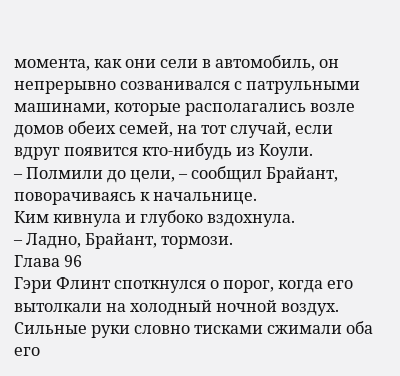момента, как они сели в автомобиль, он непрерывно созванивался с патрульными машинами, которые располагались возле домов обеих семей, на тот случай, если вдруг появится кто-нибудь из Коули.
– Полмили до цели, – сообщил Брайант, поворачиваясь к начальнице.
Ким кивнула и глубоко вздохнула.
– Ладно, Брайант, тормози.
Глава 96
Гэри Флинт споткнулся о порог, когда его вытолкали на холодный ночной воздух. Сильные руки словно тисками сжимали оба его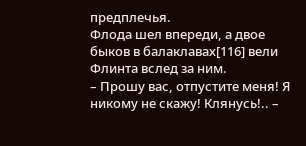предплечья.
Флода шел впереди, а двое быков в балаклавах[116] вели Флинта вслед за ним.
– Прошу вас, отпустите меня! Я никому не скажу! Клянусь!.. –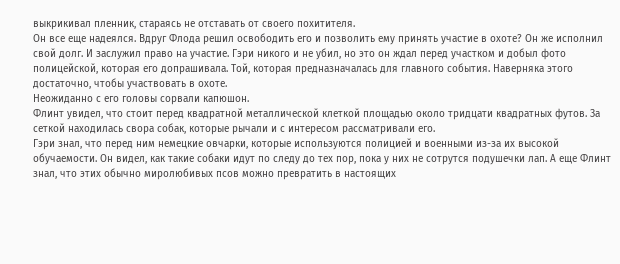выкрикивал пленник, стараясь не отставать от своего похитителя.
Он все еще надеялся. Вдруг Флода решил освободить его и позволить ему принять участие в охоте? Он же исполнил свой долг. И заслужил право на участие. Гэри никого и не убил, но это он ждал перед участком и добыл фото полицейской, которая его допрашивала. Той, которая предназначалась для главного события. Наверняка этого достаточно, чтобы участвовать в охоте.
Неожиданно с его головы сорвали капюшон.
Флинт увидел, что стоит перед квадратной металлической клеткой площадью около тридцати квадратных футов. За сеткой находилась свора собак, которые рычали и с интересом рассматривали его.
Гэри знал, что перед ним немецкие овчарки, которые используются полицией и военными из-за их высокой обучаемости. Он видел, как такие собаки идут по следу до тех пор, пока у них не сотрутся подушечки лап. А еще Флинт знал, что этих обычно миролюбивых псов можно превратить в настоящих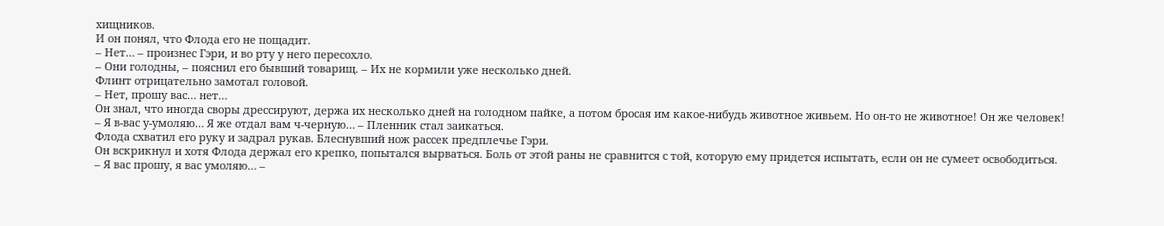хищников.
И он понял, что Флода его не пощадит.
– Нет… – произнес Гэри, и во рту у него пересохло.
– Они голодны, – пояснил его бывший товарищ. – Их не кормили уже несколько дней.
Флинт отрицательно замотал головой.
– Нет, прошу вас… нет…
Он знал, что иногда своры дрессируют, держа их несколько дней на голодном пайке, а потом бросая им какое-нибудь животное живьем. Но он-то не животное! Он же человек!
– Я в-вас у-умоляю… Я же отдал вам ч-черную… – Пленник стал заикаться.
Флода схватил его руку и задрал рукав. Блеснувший нож рассек предплечье Гэри.
Он вскрикнул и хотя Флода держал его крепко, попытался вырваться. Боль от этой раны не сравнится с той, которую ему придется испытать, если он не сумеет освободиться.
– Я вас прошу, я вас умоляю… –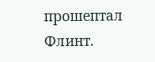прошептал Флинт.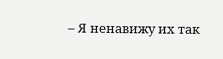– Я ненавижу их так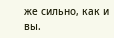же сильно, как и вы.